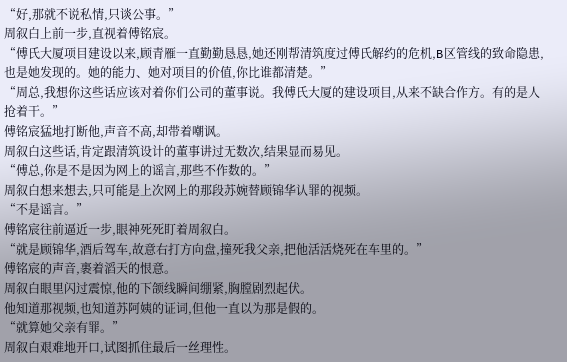“好,那就不说私情,只谈公事。”
周叙白上前一步,直视着傅铭宸。
“傅氏大厦项目建设以来,顾青雁一直勤勤恳恳,她还刚帮清筑度过傅氏解约的危机,B区管线的致命隐患,也是她发现的。她的能力、她对项目的价值,你比谁都清楚。”
“周总,我想你这些话应该对着你们公司的董事说。我傅氏大厦的建设项目,从来不缺合作方。有的是人抢着干。”
傅铭宸猛地打断他,声音不高,却带着嘲讽。
周叙白这些话,肯定跟清筑设计的董事讲过无数次,结果显而易见。
“傅总,你是不是因为网上的谣言,那些不作数的。”
周叙白想来想去,只可能是上次网上的那段苏婉替顾锦华认罪的视频。
“不是谣言。”
傅铭宸往前逼近一步,眼神死死盯着周叙白。
“就是顾锦华,酒后驾车,故意右打方向盘,撞死我父亲,把他活活烧死在车里的。”
傅铭宸的声音,裹着滔天的恨意。
周叙白眼里闪过震惊,他的下颌线瞬间绷紧,胸膛剧烈起伏。
他知道那视频,也知道苏阿姨的证词,但他一直以为那是假的。
“就算她父亲有罪。”
周叙白艰难地开口,试图抓住最后一丝理性。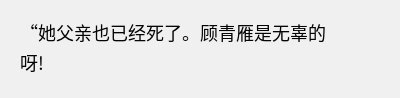“她父亲也已经死了。顾青雁是无辜的呀!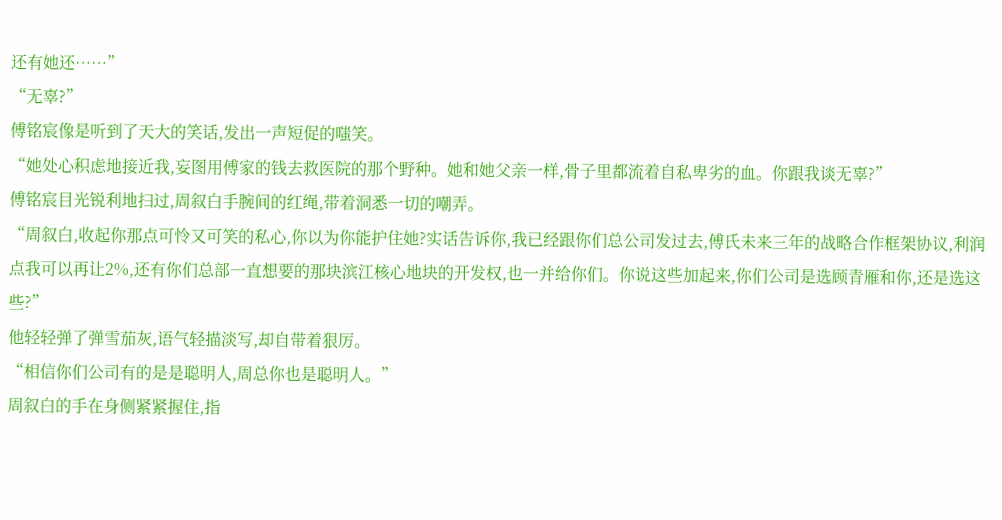还有她还……”
“无辜?”
傅铭宸像是听到了天大的笑话,发出一声短促的嗤笑。
“她处心积虑地接近我,妄图用傅家的钱去救医院的那个野种。她和她父亲一样,骨子里都流着自私卑劣的血。你跟我谈无辜?”
傅铭宸目光锐利地扫过,周叙白手腕间的红绳,带着洞悉一切的嘲弄。
“周叙白,收起你那点可怜又可笑的私心,你以为你能护住她?实话告诉你,我已经跟你们总公司发过去,傅氏未来三年的战略合作框架协议,利润点我可以再让2%,还有你们总部一直想要的那块滨江核心地块的开发权,也一并给你们。你说这些加起来,你们公司是选顾青雁和你,还是选这些?”
他轻轻弹了弹雪茄灰,语气轻描淡写,却自带着狠厉。
“相信你们公司有的是是聪明人,周总你也是聪明人。”
周叙白的手在身侧紧紧握住,指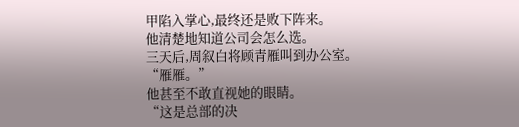甲陷入掌心,最终还是败下阵来。
他清楚地知道公司会怎么选。
三天后,周叙白将顾青雁叫到办公室。
“雁雁。”
他甚至不敢直视她的眼睛。
“这是总部的决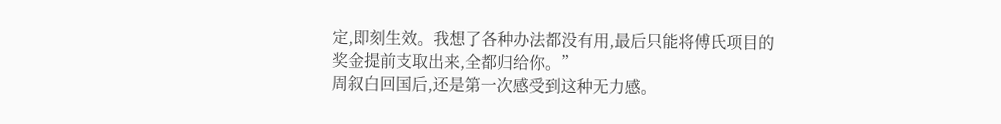定,即刻生效。我想了各种办法都没有用,最后只能将傅氏项目的奖金提前支取出来,全都归给你。”
周叙白回国后,还是第一次感受到这种无力感。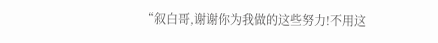“叙白哥,谢谢你为我做的这些努力!不用这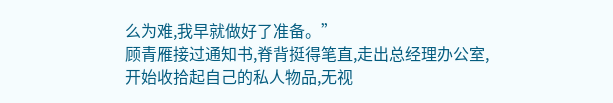么为难,我早就做好了准备。”
顾青雁接过通知书,脊背挺得笔直,走出总经理办公室,开始收拾起自己的私人物品,无视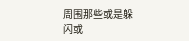周围那些或是躲闪或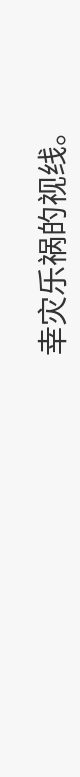幸灾乐祸的视线。